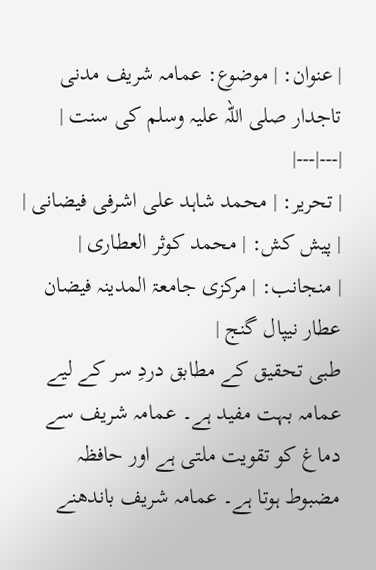| عنوان: | موضوع: عمامہ شریف مدنی تاجدار صلی اللہ علیہ وسلم کی سنت |
|---|---|
| تحریر: | محمد شاہد علی اشرفی فیضانی |
| پیش کش: | محمد کوثر العطاری |
| منجانب: | مرکزی جامعۃ المدینہ فیضان عطار نیپال گنج |
طبی تحقیق کے مطابق دردِ سر کے لیے عمامہ بہت مفید ہے۔ عمامہ شریف سے دماغ کو تقویت ملتی ہے اور حافظہ مضبوط ہوتا ہے۔ عمامہ شریف باندھنے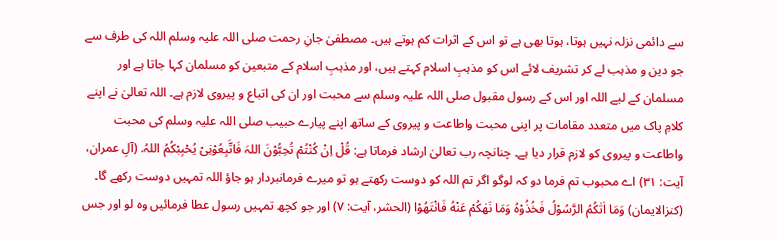سے دائمی نزلہ نہیں ہوتا، ہوتا بھی ہے تو اس کے اثرات کم ہوتے ہیں۔ مصطفیٰ جانِ رحمت صلی اللہ علیہ وسلم اللہ کی طرف سے جو دین و مذہب لے کر تشریف لائے اس کو مذہبِ اسلام کہتے ہیں، اور مذہبِ اسلام کے متبعین کو مسلمان کہا جاتا ہے اور مسلمان کے لیے اللہ اور اس کے رسول مقبول صلی اللہ علیہ وسلم سے محبت اور ان کی اتباع و پیروی لازم ہے۔ اللہ تعالیٰ نے اپنے کلامِ پاک میں متعدد مقامات پر اپنی محبت واطاعت و پیروی کے ساتھ اپنے پیارے حبیب صلی اللہ علیہ وسلم کی محبت واطاعت و پیروی کو لازم قرار دیا ہے۔ چنانچہ رب تعالیٰ ارشاد فرماتا ہے: قُلْ اِنْ کُنْتُمْ تُحِبُّوْنَ اللہَ فَاتَّبِعُوْنِیْ یُحْبِبْکُمُ اللہُ. (آلِ عمران، آیت: ۳۱) اے محبوب تم فرما دو کہ لوگو اگر تم اللہ کو دوست رکھتے ہو تو میرے فرمانبردار ہو جاؤ اللہ تمہیں دوست رکھے گا۔ (کنزالایمان) وَمَا اٰتٰکُمُ الرَّسُوْلُ فَخُذُوْهُ وَمَا نَهٰکُمْ عَنْهُ فَانْتَهُوْا (الحشر، آیت: ۷) اور جو کچھ تمہیں رسول عطا فرمائیں وہ لو اور جس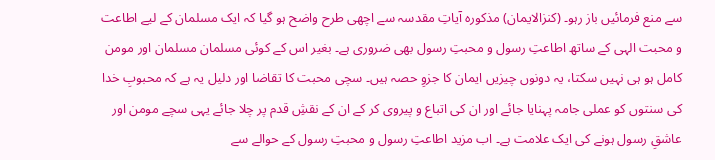سے منع فرمائیں باز رہو۔ (کنزالایمان) مذکورہ آیاتِ مقدسہ سے اچھی طرح واضح ہو گیا کہ ایک مسلمان کے لیے اطاعت و محبت الہی کے ساتھ اطاعتِ رسول و محبتِ رسول بھی ضروری ہے۔ بغیر اس کے کوئی مسلمان مسلمان اور مومن کامل ہو ہی نہیں سکتا، یہ دونوں چیزیں ایمان کا جزوِ حصہ ہیں۔ سچی محبت کا تقاضا اور دلیل یہ ہے کہ محبوبِ خدا کی سنتوں کو عملی جامہ پہنایا جائے اور ان کی اتباع و پیروی کر کے ان کے نقشِ قدم پر چلا جائے یہی سچے مومن اور عاشقِ رسول ہونے کی ایک علامت ہے۔ اب مزید اطاعتِ رسول و محبتِ رسول کے حوالے سے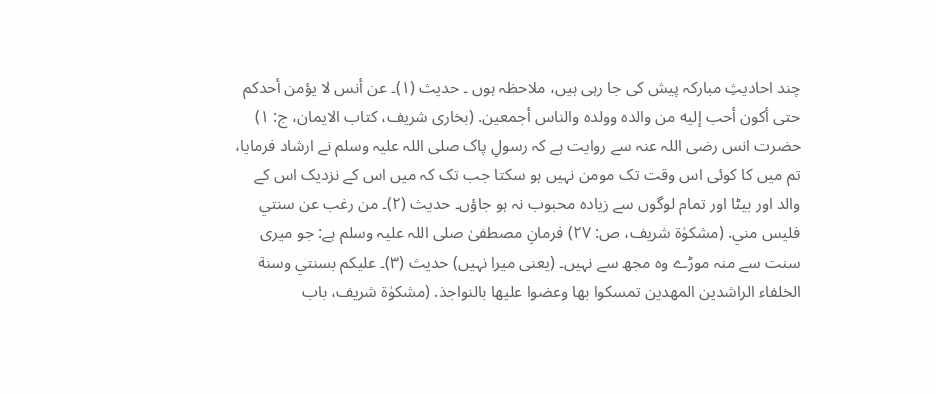چند احادیثِ مبارکہ پیش کی جا رہی ہیں، ملاحظہ ہوں ۔ حدیث (۱)۔ عن أنس لا يؤمن أحدكم حتى أكون أحب إليه من والده وولده والناس أجمعين. (بخاری شریف، کتاب الایمان، ج: ۱) حضرت انس رضی اللہ عنہ سے روایت ہے کہ رسولِ پاک صلی اللہ علیہ وسلم نے ارشاد فرمایا، تم میں کا کوئی اس وقت تک مومن نہیں ہو سکتا جب تک کہ میں اس کے نزدیک اس کے والد اور بیٹا اور تمام لوگوں سے زیادہ محبوب نہ ہو جاؤں۔ حدیث (۲)۔ من رغب عن سنتي فليس مني. (مشکوٰۃ شریف، ص: ۲۷) فرمانِ مصطفیٰ صلی اللہ علیہ وسلم ہے: جو میری سنت سے منہ موڑے وہ مجھ سے نہیں۔ (یعنی میرا نہیں) حدیث (۳)۔ عليكم بسنتي وسنة الخلفاء الراشدين المهدين تمسكوا بها وعضوا عليها بالنواجذ. (مشکوٰۃ شریف، باب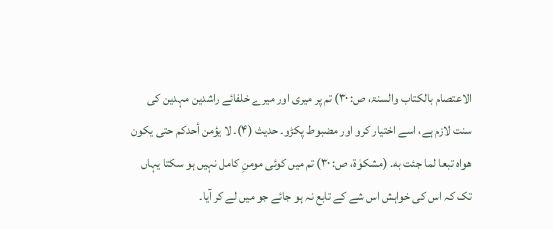الاعتصام بالکتاب والسنۃ، ص: ۳۰) تم پر میری اور میرے خلفائے راشدین مہدین کی سنت لازم ہے، اسے اختیار کرو اور مضبوط پکڑو۔ حدیث (۴)۔ لا يؤمن أحدكم حتى يكون هواه تبعا لما جئت به. (مشکوٰۃ، ص: ۳۰) تم میں کوئی مومنِ کامل نہیں ہو سکتا یہاں تک کہ اس کی خواہش اس شے کے تابع نہ ہو جائے جو میں لے کر آیا۔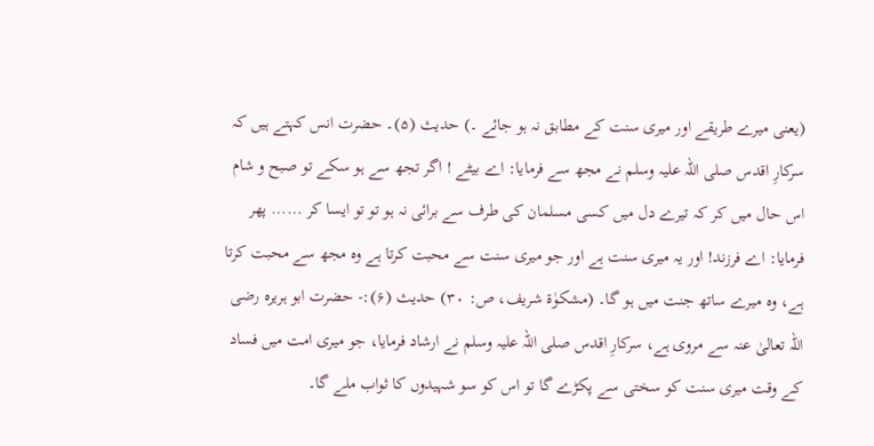(یعنی میرے طریقے اور میری سنت کے مطابق نہ ہو جائے ۔) حدیث (۵)۔ حضرت انس کہتے ہیں کہ سرکارِ اقدس صلی اللہ علیہ وسلم نے مجھ سے فرمایا: اے بیٹے ! اگر تجھ سے ہو سکے تو صبح و شام اس حال میں کر کہ تیرے دل میں کسی مسلمان کی طرف سے برائی نہ ہو تو تو ایسا کر ...... پھر فرمایا: اے فرزند! اور یہ میری سنت ہے اور جو میری سنت سے محبت کرتا ہے وہ مجھ سے محبت کرتا ہے، وہ میرے ساتھ جنت میں ہو گا۔ (مشکوٰۃ شریف، ص: ۳۰) حدیث (۶):- حضرت ابو ہریرہ رضی اللہ تعالیٰ عنہ سے مروی ہے، سرکارِ اقدس صلی اللہ علیہ وسلم نے ارشاد فرمایا، جو میری امت میں فساد کے وقت میری سنت کو سختی سے پکڑے گا تو اس کو سو شہیدوں کا ثواب ملے گا۔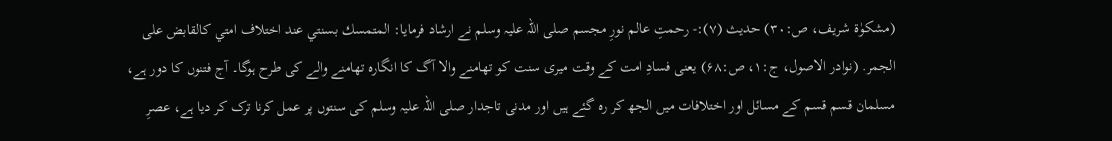(مشکوٰۃ شریف، ص:۳۰) حدیث (۷):- رحمتِ عالم نورِ مجسم صلی اللہ علیہ وسلم نے ارشاد فرمایا: المتمسك بسنتي عند اختلاف امتي كالقابض على الجمر. (نوادر الاصول، ج:۱، ص:۶۸) یعنی فسادِ امت کے وقت میری سنت کو تھامنے والا آگ کا انگارہ تھامنے والے کی طرح ہوگا۔ آج فتنوں کا دور ہے، مسلمان قسم قسم کے مسائل اور اختلافات میں الجھ کر رہ گئے ہیں اور مدنی تاجدار صلی اللہ علیہ وسلم کی سنتوں پر عمل کرنا ترک کر دیا ہے، عصرِ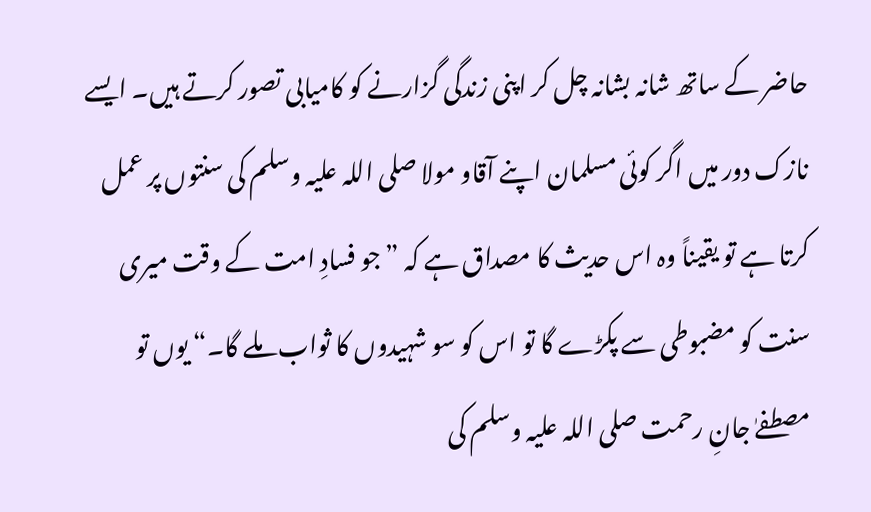حاضر کے ساتھ شانہ بشانہ چل کر اپنی زندگی گزارنے کو کامیابی تصور کرتے ہیں۔ ایسے نازک دور میں اگر کوئی مسلمان اپنے آقاو مولا صلی اللہ علیہ وسلم کی سنتوں پر عمل کرتا ہے تو یقیناً وہ اس حدیث کا مصداق ہے کہ ”جو فسادِ امت کے وقت میری سنت کو مضبوطی سے پکڑے گا تو اس کو سو شہیدوں کا ثواب ملے گا۔“ یوں تو مصطفےٰ جانِ رحمت صلی اللہ علیہ وسلم کی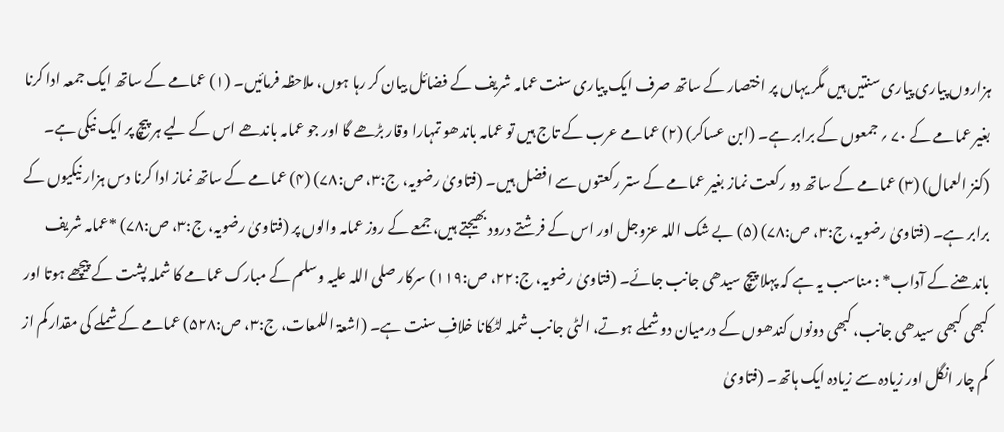ہزاروں پیاری پیاری سنتیں ہیں مگر یہاں پر اختصار کے ساتھ صرف ایک پیاری سنت عمامہ شریف کے فضائل بیان کر رہا ہوں، ملاحظہ فرمائیں۔ (۱) عمامے کے ساتھ ایک جمعہ ادا کرنا بغیر عمامے کے ۷۰ ؍ جمعوں کے برابر ہے۔ (ابن عساکر) (۲) عمامے عرب کے تاج ہیں تو عمامہ باندھو تمہارا وقار بڑھے گا اور جو عمامہ باندھے اس کے لیے ہر پیچ پر ایک نیکی ہے۔ (کنز العمال) (۳) عمامے کے ساتھ دو رکعت نماز بغیر عمامے کے ستر رکعتوں سے افضل ہیں۔ (فتاویٰ رضویہ، ج:۳، ص:۷۸) (۴) عمامے کے ساتھ نماز ادا کرنا دس ہزار نیکیوں کے برابر ہے۔ (فتاویٰ رضویہ، ج:۳، ص:۷۸) (۵) بے شک اللہ عزوجل اور اس کے فرشتے درود بھیجتے ہیں، جمعے کے روز عمامہ والوں پر (فتاویٰ رضویہ، ج:۳، ص:۷۸) *عمامہ شریف باندھنے کے آداب* : مناسب یہ ہے کہ پہلا پیچ سیدھی جانب جائے۔ (فتاویٰ رضویہ، ج:۲۲، ص:۱۱۹) سرکار صلی اللہ علیہ وسلم کے مبارک عمامے کا شملہ پشت کے پیچھے ہوتا اور کبھی کبھی سیدھی جانب، کبھی دونوں کندھوں کے درمیان دو شملے ہوتے، الٹی جانب شملہ لٹکانا خلافِ سنت ہے۔ (اشعۃ اللمعات، ج:۳، ص:۵۲۸) عمامے کے شملے کی مقدار کم از کم چار انگل اور زیادہ سے زیادہ ایک ہاتھ۔ (فتاویٰ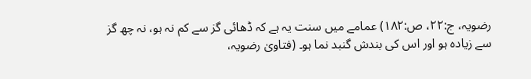رضویہ، ج:۲۲، ص:۱۸۲) عمامے میں سنت یہ ہے کہ ڈھائی گز سے کم نہ ہو، نہ چھ گز سے زیادہ ہو اور اس کی بندش گنبد نما ہو۔ (فتاویٰ رضویہ،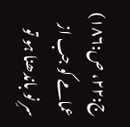ج:۲۲، ص:۱۸۶) عمامے کو جب از سرِ نو باندھنا ہو تو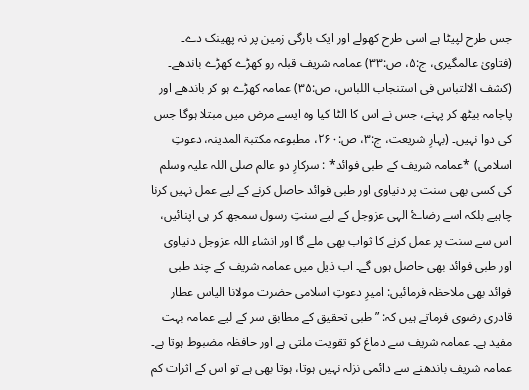جس طرح لپیٹا ہے اسی طرح کھولے اور ایک بارگی زمین پر نہ پھینک دے۔ (فتاویٰ عالمگیری، ج:۵، ص:۳۳) عمامہ شریف قبلہ رو کھڑے کھڑے باندھے۔ (کشف الالتباس فی استنجاب اللباس، ص:۳۵) عمامہ کھڑے ہو کر باندھے اور پاجامہ بیٹھ کر پہنے، جس نے اس کا الٹا کیا وہ ایسے مرض میں مبتلا ہوگا جس کی دوا نہیں۔ (بہارِ شریعت، ج:۳، ص:۲۶۰، مطبوعہ مکتبۃ المدینہ، دعوتِ اسلامی) *عمامہ شریف کے طبی فوائد* : سرکارِ دو عالم صلی اللہ علیہ وسلم کی کسی بھی سنت پر دنیاوی اور طبی فوائد حاصل کرنے کے لیے عمل نہیں کرنا چاہیے بلکہ اسے رضاۓ الہی عزوجل کے لیے سنتِ رسول سمجھ کر ہی اپنائیں، اس سے سنت پر عمل کرنے کا ثواب بھی ملے گا اور انشاء اللہ عزوجل دنیاوی اور طبی فوائد بھی حاصل ہوں گے۔ اب ذیل میں عمامہ شریف کے چند طبی فوائد بھی ملاحظہ فرمائیں: امیرِ دعوتِ اسلامی حضرت مولانا الیاس عطار قادری رضوی فرماتے ہیں کہ: ”طبی تحقیق کے مطابق سر کے لیے عمامہ بہت مفید ہے۔ عمامہ شریف سے دماغ کو تقویت ملتی ہے اور حافظہ مضبوط ہوتا ہے۔ عمامہ شریف باندھنے سے دائمی نزلہ نہیں ہوتا، ہوتا بھی ہے تو اس کے اثرات کم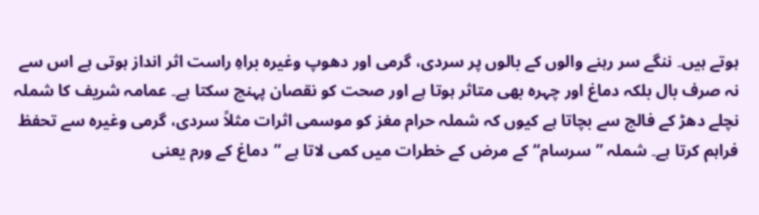ہوتے ہیں۔ ننگے سر رہنے والوں کے بالوں پر سردی، گرمی اور دھوپ وغیرہ براہِ راست اثر انداز ہوتی ہے اس سے نہ صرف بال بلکہ دماغ اور چہرہ بھی متاثر ہوتا ہے اور صحت کو نقصان پہنچ سکتا ہے۔ عمامہ شریف کا شملہ نچلے دھڑ کے فالج سے بچاتا ہے کیوں کہ شملہ حرام مغز کو موسمی اثرات مثلاً سردی، گرمی وغیرہ سے تحفظ فراہم کرتا ہے۔ شملہ ”سرسام“ کے مرض کے خطرات میں کمی لاتا ہے ”دماغ کے ورم یعنی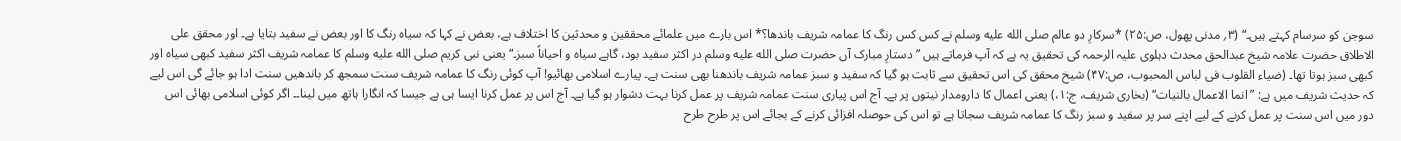سوجن کو سرسام کہتے ہیں۔“ (۳؍ مدنی پھول، ص:۲۵) *سرکارِ دو عالم صلى الله عليه وسلم نے کس کس رنگ کا عمامہ شریف باندھا؟* اس بارے میں علمائے محققین و محدثین کا اختلاف ہے، بعض نے کہا کہ سیاہ رنگ کا اور بعض نے سفید بتایا ہے۔ اور محقق علی الاطلاق حضرت علامہ شیخ عبدالحق محدث دہلوی علیہ الرحمہ کی تحقیق یہ ہے کہ آپ فرماتے ہیں ”دستارِ مبارک آں حضرت صلى الله عليه وسلم در اکثر سفید بود، گاہے سیاہ و احیاناً سبز۔“ یعنی نبی کریم صلى الله عليه وسلم کا عمامہ شریف اکثر سفید کبھی سیاہ اور کبھی سبز ہوتا تھا۔ (ضیاء القلوب فی لباس المحبوب، ص:۴۷) شیخ محقق کی اس تحقیق سے ثابت ہو گیا کہ سفید و سبز عمامہ شریف باندھنا بھی سنت ہے۔ پیارے اسلامی بھائیو! آپ کوئی رنگ کا عمامہ شریف سنت سمجھ کر باندھیں سنت ادا ہو جائے گی اس لیے کہ حدیث شریف میں ہے: ”انما الاعمال بالنیات“ (بخاری شریف، ج:۱،) یعنی اعمال کا دارومدار نیتوں پر ہے۔ آج اس پیاری سنت عمامہ شریف پر عمل کرنا بہت دشوار ہو گیا ہے۔ آج اس پر عمل کرنا ایسا ہی ہے جیسا کہ انگارا ہاتھ میں لینا۔۔ اگر کوئی اسلامی بھائی اس دور میں اس سنت پر عمل کرنے کے لیے اپنے سر پر سفید و سبز رنگ کا عمامہ شریف سجاتا ہے تو اس کی حوصلہ افزائی کرنے کے بجائے اس پر طرح طرح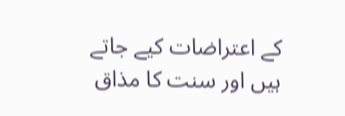کے اعتراضات کیے جاتے ہیں اور سنت کا مذاق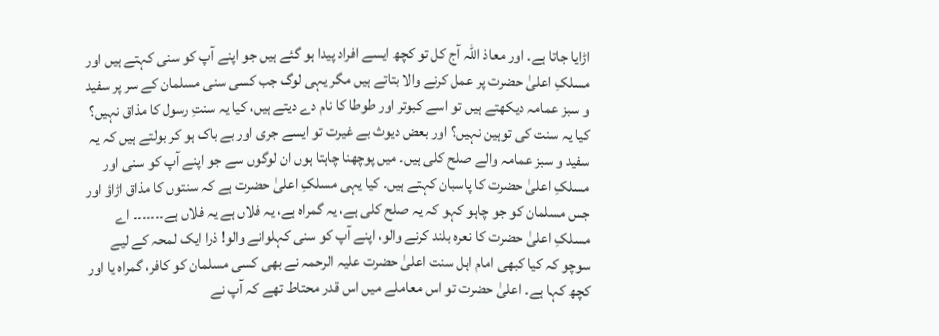اڑایا جاتا ہے۔ اور معاذ اللہ آج کل تو کچھ ایسے افراد پیدا ہو گئے ہیں جو اپنے آپ کو سنی کہتے ہیں اور مسلکِ اعلیٰ حضرت پر عمل کرنے والا بتاتے ہیں مگر یہی لوگ جب کسی سنی مسلمان کے سر پر سفید و سبز عمامہ دیکھتے ہیں تو اسے کبوتر اور طوطا کا نام دے دیتے ہیں، کیا یہ سنتِ رسول کا مذاق نہیں؟ کیا یہ سنت کی توہین نہیں؟ اور بعض دیوث بے غیرت تو ایسے جری اور بے باک ہو کر بولتے ہیں کہ یہ سفید و سبز عمامہ والے صلح کلی ہیں۔ میں پوچھنا چاہتا ہوں ان لوگوں سے جو اپنے آپ کو سنی اور مسلکِ اعلیٰ حضرت کا پاسبان کہتے ہیں۔ کیا یہی مسلکِ اعلیٰ حضرت ہے کہ سنتوں کا مذاق اڑاؤ اور جس مسلمان کو جو چاہو کہو کہ یہ صلح کلی ہے، یہ گمراہ ہے، یہ فلاں ہے یہ فلاں ہے۔۔۔۔۔۔۔ اے مسلکِ اعلیٰ حضرت کا نعرہ بلند کرنے والو، اپنے آپ کو سنی کہلوانے والو! ذرا ایک لمحہ کے لیے سوچو کہ کیا کبھی امام اہل سنت اعلیٰ حضرت علیہ الرحمہ نے بھی کسی مسلمان کو کافر، گمراہ یا اور کچھ کہا ہے۔ اعلیٰ حضرت تو اس معاملے میں اس قدر محتاط تھے کہ آپ نے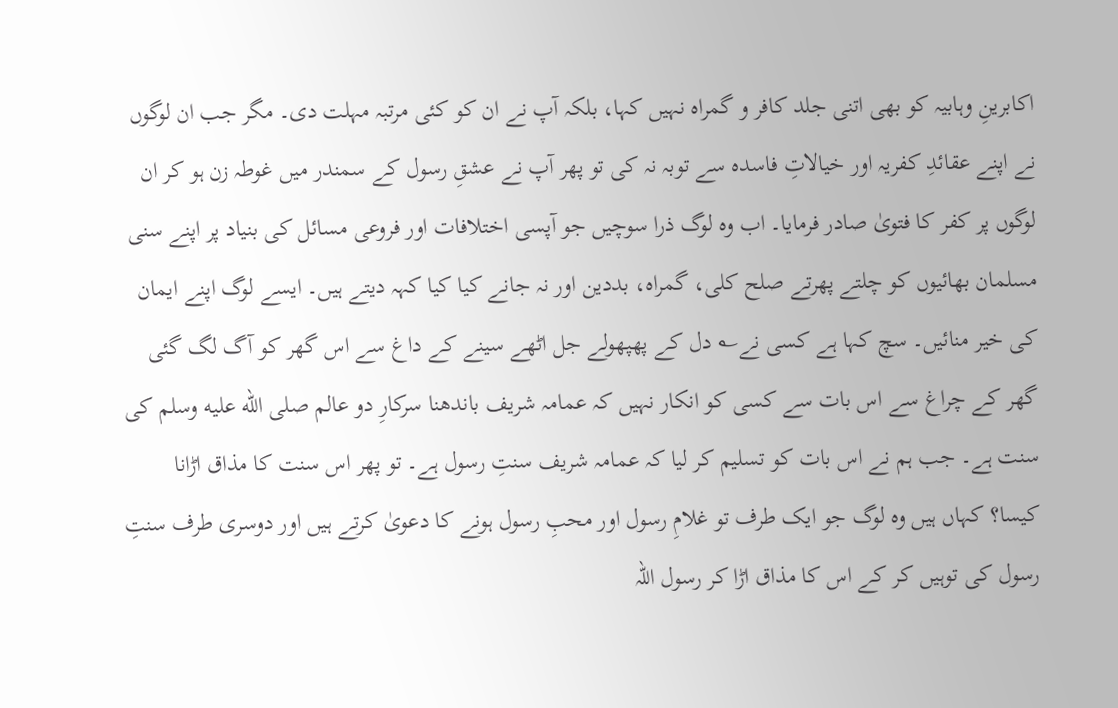اکابرینِ وہابیہ کو بھی اتنی جلد کافر و گمراہ نہیں کہا، بلکہ آپ نے ان کو کئی مرتبہ مہلت دی۔ مگر جب ان لوگوں نے اپنے عقائدِ کفریہ اور خیالاتِ فاسدہ سے توبہ نہ کی تو پھر آپ نے عشقِ رسول کے سمندر میں غوطہ زن ہو کر ان لوگوں پر کفر کا فتویٰ صادر فرمایا۔ اب وہ لوگ ذرا سوچیں جو آپسی اختلافات اور فروعی مسائل کی بنیاد پر اپنے سنی مسلمان بھائیوں کو چلتے پھرتے صلح کلی، گمراہ، بددین اور نہ جانے کیا کیا کہہ دیتے ہیں۔ ایسے لوگ اپنے ایمان کی خیر منائیں۔ سچ کہا ہے کسی نے؎ دل کے پھپھولے جل اٹھے سینے کے داغ سے اس گھر کو آگ لگ گئی گھر کے چراغ سے اس بات سے کسی کو انکار نہیں کہ عمامہ شریف باندھنا سرکارِ دو عالم صلى الله عليه وسلم کی سنت ہے۔ جب ہم نے اس بات کو تسلیم کر لیا کہ عمامہ شریف سنتِ رسول ہے۔ تو پھر اس سنت کا مذاق اڑانا کیسا؟ کہاں ہیں وہ لوگ جو ایک طرف تو غلامِ رسول اور محبِ رسول ہونے کا دعویٰ کرتے ہیں اور دوسری طرف سنتِ رسول کی توہیں کر کے اس کا مذاق اڑا کر رسول اللہ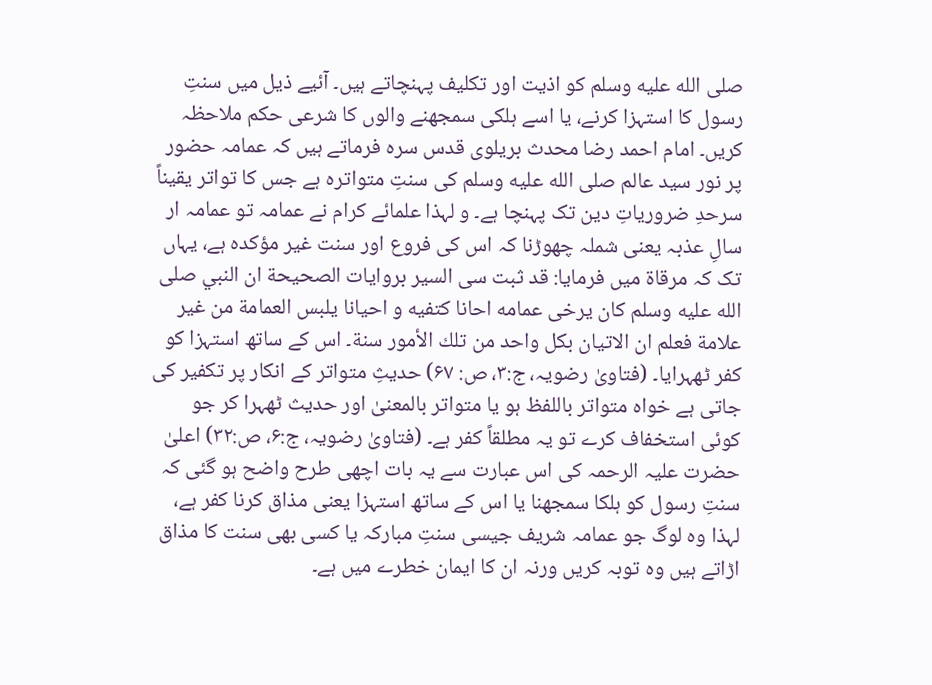صلى الله عليه وسلم کو اذیت اور تکلیف پہنچاتے ہیں۔ آئیے ذیل میں سنتِ رسول کا استہزا کرنے، یا اسے ہلکی سمجھنے والوں کا شرعی حکم ملاحظہ کریں۔ امام احمد رضا محدث بریلوی قدس سرہ فرماتے ہیں کہ عمامہ حضور پر نور سید عالم صلى الله عليه وسلم کی سنتِ متواترہ ہے جس کا تواتر یقیناً سرحدِ ضروریاتِ دین تک پہنچا ہے۔ و لہذا علمائے کرام نے عمامہ تو عمامہ ار سالِ عذبہ یعنی شملہ چھوڑنا کہ اس کی فروع اور سنت غیر مؤکدہ ہے، یہاں تک کہ مرقاة میں فرمایا: قد ثبت سی السیر بروایات الصحيحة ان النبي صلى الله عليه وسلم كان يرخى عمامه احانا كتفيه و احيانا يلبس العمامة من غير علامة فعلم ان الاتيان بكل واحد من تلك الأمور سنة۔ اس کے ساتھ استہزا کو کفر ٹھہرایا۔ (فتاویٰ رضویہ، ج:۳، ص: ۶۷) حدیثِ متواتر کے انکار پر تکفیر کی جاتی ہے خواہ متواتر باللفظ ہو یا متواتر بالمعنیٰ اور حدیث ٹھہرا کر جو کوئی استخفاف کرے تو یہ مطلقاً کفر ہے۔ (فتاویٰ رضویہ، ج:۶، ص:۳۲) اعلیٰ حضرت علیہ الرحمہ کی اس عبارت سے یہ بات اچھی طرح واضح ہو گئی کہ سنتِ رسول کو ہلکا سمجھنا یا اس کے ساتھ استہزا یعنی مذاق کرنا کفر ہے، لہذا وہ لوگ جو عمامہ شریف جیسی سنتِ مبارکہ یا کسی بھی سنت کا مذاق اڑاتے ہیں وہ توبہ کریں ورنہ ان کا ایمان خطرے میں ہے۔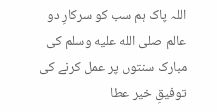اللہ پاک ہم سب کو سرکارِ دو عالم صلى الله عليه وسلم کی مبارک سنتوں پر عمل کرنے کی توفیقِ خیر عطا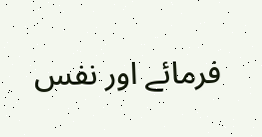فرمائے اور نفس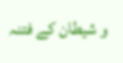و شیطان کے فتنہ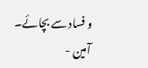و فساد سے بچائے۔ آمین -